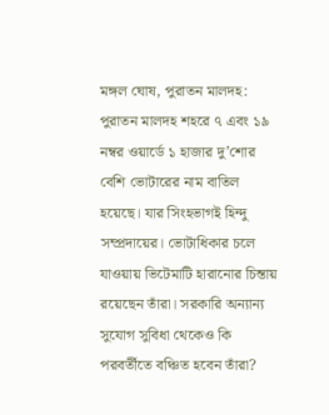মঙ্গল ঘোষ, পুরাতন মালদহ: পুরাতন মালদহ শহরে ৭ এবং ১৯ নম্বর ওয়ার্ডে ১ হাজার দু’শোর বেশি ভোটারের নাম বাতিল হয়েছে। যার সিংহভাগই হিন্দু সম্প্রদায়ের। ভোটাধিকার চলে যাওয়ায় ভিটেমাটি হারানোর চিন্তায় রয়েছেন তাঁরা। সরকারি অন্যান্য সুযোগ সুবিধা থেকেও কি পরবর্তীতে বঞ্চিত হবেন তাঁরা?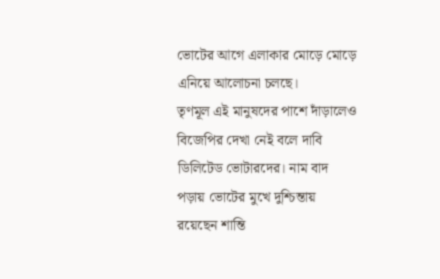ভোটের আগে এলাকার মোড়ে মোড়ে এনিয়ে আলোচনা চলছে।
তৃণমূল এই মানুষদের পাশে দাঁড়ালেও বিজেপির দেখা নেই বলে দাবি ডিলিটেড ভোটারদের। নাম বাদ পড়ায় ভোটের মুখে দুশ্চিন্তায় রয়েছেন শান্তি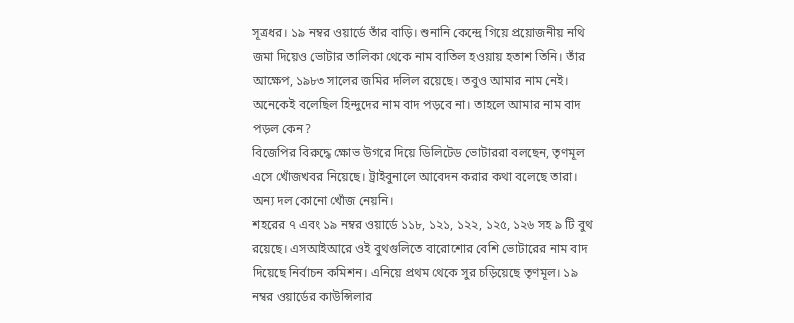সূত্রধর। ১৯ নম্বর ওয়ার্ডে তাঁর বাড়ি। শুনানি কেন্দ্রে গিয়ে প্রয়োজনীয় নথি জমা দিয়েও ভোটার তালিকা থেকে নাম বাতিল হওয়ায় হতাশ তিনি। তাঁর আক্ষেপ, ১৯৮৩ সালের জমির দলিল রয়েছে। তবুও আমার নাম নেই। অনেকেই বলেছিল হিন্দুদের নাম বাদ পড়বে না। তাহলে আমার নাম বাদ পড়ল কেন?
বিজেপির বিরুদ্ধে ক্ষোভ উগরে দিয়ে ডিলিটেড ভোটাররা বলছেন, তৃণমূল এসে খোঁজখবর নিয়েছে। ট্রাইবুনালে আবেদন করার কথা বলেছে তারা। অন্য দল কোনো খোঁজ নেয়নি।
শহরের ৭ এবং ১৯ নম্বর ওয়ার্ডে ১১৮, ১২১, ১২২, ১২৫, ১২৬ সহ ৯ টি বুথ রয়েছে। এসআইআরে ওই বুথগুলিতে বারোশোর বেশি ভোটারের নাম বাদ দিয়েছে নির্বাচন কমিশন। এনিয়ে প্রথম থেকে সুর চড়িয়েছে তৃণমূল। ১৯ নম্বর ওয়ার্ডের কাউন্সিলার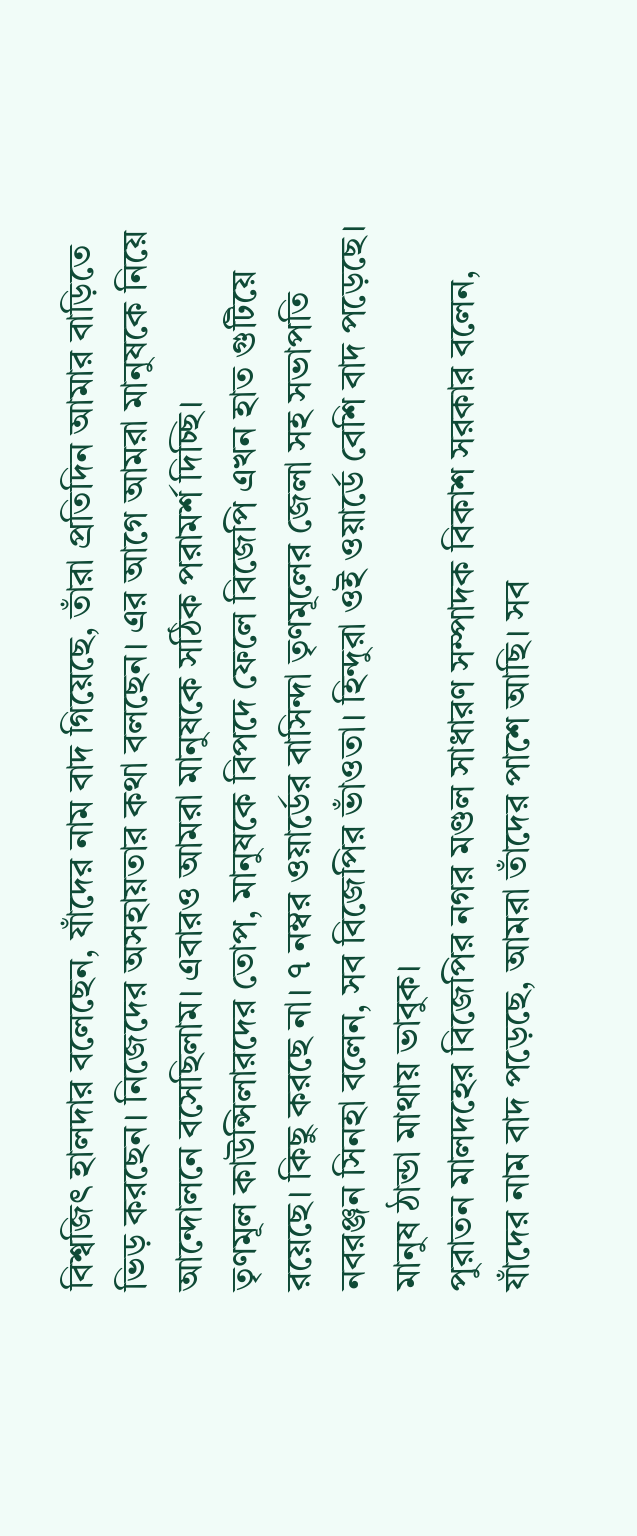বিশ্বজিৎ হালদার বলেছেন, যাঁদের নাম বাদ গিয়েছে, তাঁরা প্রতিদিন আমার বাড়িতে ভিড় করছেন। নিজেদের অসহায়তার কথা বলছেন। এর আগে আমরা মানুষকে নিয়ে আন্দোলনে বসেছিলাম। এবারও আমরা মানুষকে সঠিক পরামর্শ দিচ্ছি।
তৃণমূল কাউন্সিলারদের তোপ, মানুষকে বিপদে ফেলে বিজেপি এখন হাত গুটিয়ে রয়েছে। কিছু করছে না। ৭ নম্বর ওয়ার্ডের বাসিন্দা তৃণমূলের জেলা সহ সভাপতি নবরঞ্জন সিনহা বলেন, সব বিজেপির ভাঁওতা। হিন্দুরা ওই ওয়ার্ডে বেশি বাদ পড়েছে। মানুষ ঠান্ডা মাথায় ভাবুক।
পুরাতন মালদহের বিজেপির নগর মণ্ডল সাধারণ সম্পাদক বিকাশ সরকার বলেন, যাঁদের নাম বাদ পড়েছে, আমরা তাঁদের পাশে আছি। সব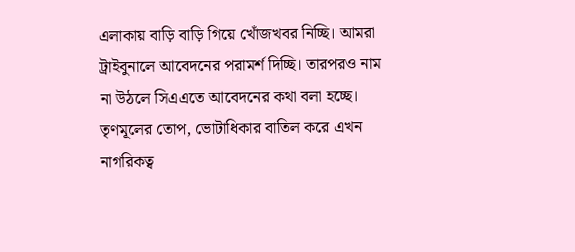এলাকায় বাড়ি বাড়ি গিয়ে খোঁজখবর নিচ্ছি। আমরা ট্রাইবুনালে আবেদনের পরামর্শ দিচ্ছি। তারপরও নাম না উঠলে সিএএতে আবেদনের কথা বলা হচ্ছে।
তৃণমূলের তোপ, ভোটাধিকার বাতিল করে এখন নাগরিকত্ব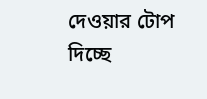দেওয়ার টোপ দিচ্ছে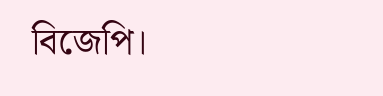বিজেপি।